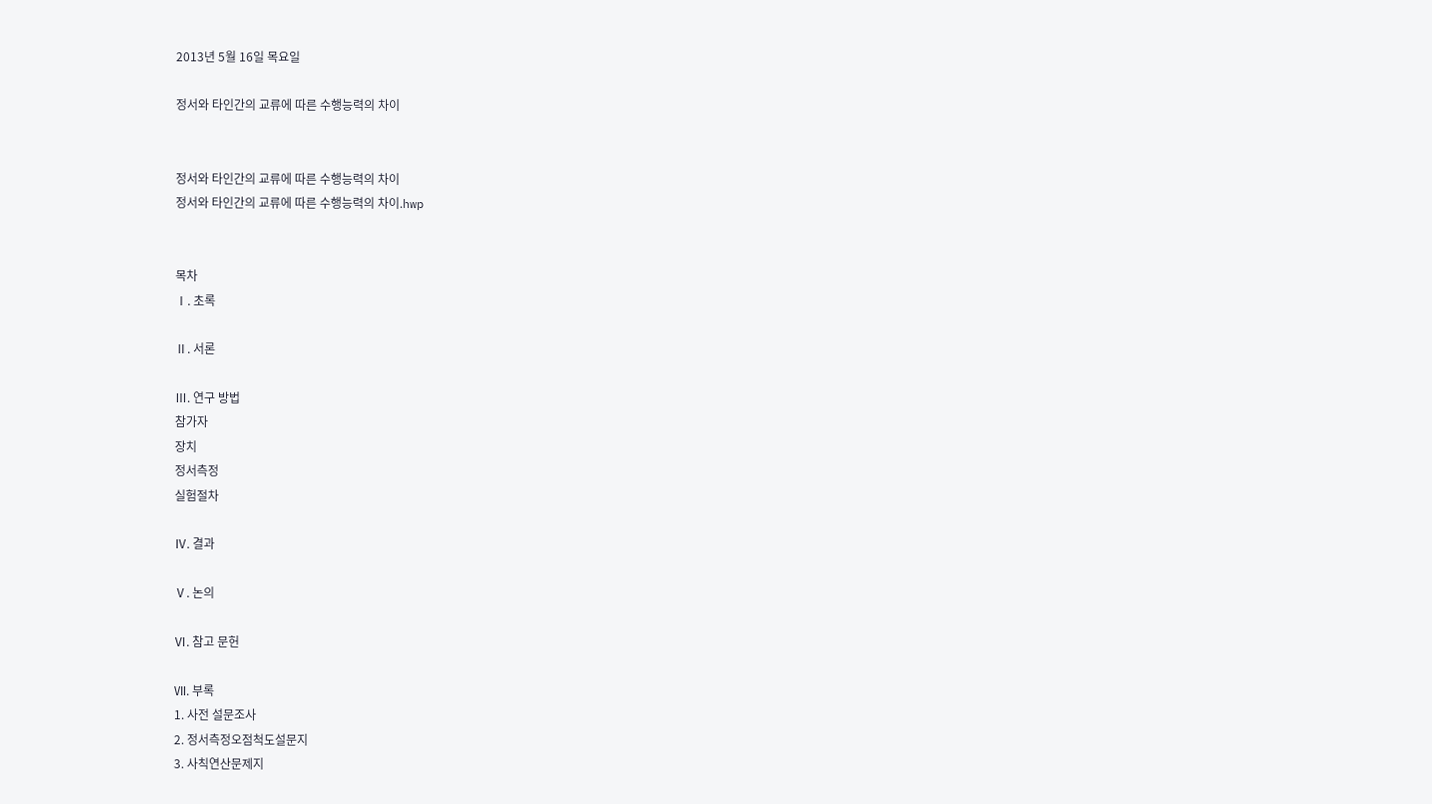2013년 5월 16일 목요일

정서와 타인간의 교류에 따른 수행능력의 차이


정서와 타인간의 교류에 따른 수행능력의 차이
정서와 타인간의 교류에 따른 수행능력의 차이.hwp


목차
Ⅰ. 초록

Ⅱ. 서론

Ⅲ. 연구 방법
참가자
장치
정서측정
실험절차

Ⅳ. 결과

Ⅴ. 논의

Ⅵ. 참고 문헌

Ⅶ. 부록
1. 사전 설문조사
2. 정서측정오점척도설문지
3. 사칙연산문제지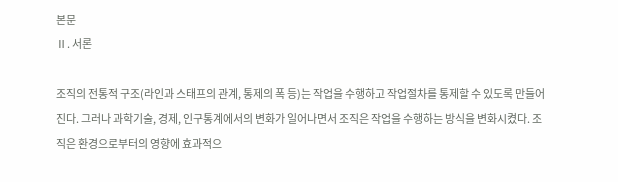본문
Ⅱ. 서론

조직의 전통적 구조(라인과 스태프의 관계, 통제의 폭 등)는 작업을 수행하고 작업절차를 통제할 수 있도록 만들어진다. 그러나 과학기술, 경제, 인구통계에서의 변화가 일어나면서 조직은 작업을 수행하는 방식을 변화시켰다. 조직은 환경으로부터의 영향에 효과적으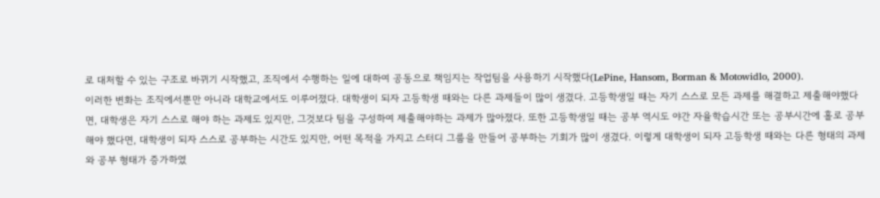로 대처할 수 있는 구조로 바뀌기 시작했고, 조직에서 수행하는 일에 대하여 공동으로 책임지는 작업팀을 사용하기 시작했다(LePine, Hansom, Borman & Motowidlo, 2000).
이러한 변화는 조직에서뿐만 아니라 대학교에서도 이루어졌다. 대학생이 되자 고등학생 때와는 다른 과제들이 많이 생겼다. 고등학생일 때는 자기 스스로 모든 과제를 해결하고 제출해야했다면, 대학생은 자기 스스로 해야 하는 과제도 있지만, 그것보다 팀을 구성하여 제출해야하는 과제가 많아졌다. 또한 고등학생일 때는 공부 역시도 야간 자율학습시간 또는 공부시간에 홀로 공부해야 했다면, 대학생이 되자 스스로 공부하는 시간도 있지만, 어떤 목적을 가지고 스터디 그룹을 만들어 공부하는 기회가 많이 생겼다. 이렇게 대학생이 되자 고등학생 때와는 다른 형태의 과제와 공부 형태가 증가하였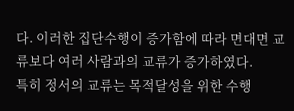다. 이러한 집단수행이 증가함에 따라 면대면 교류보다 여러 사람과의 교류가 증가하였다.
특히 정서의 교류는 목적달성을 위한 수행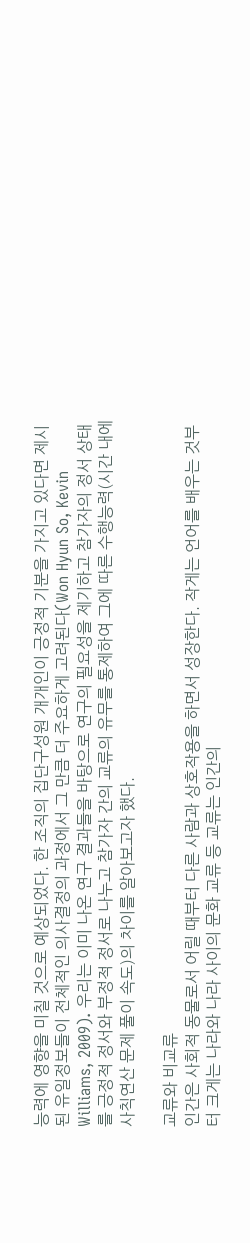능력에 영향을 미칠 것으로 예상되었다. 한 조직의 집단구성원 개개인이 긍정적 기분을 가지고 있다면 제시된 유일정보들이 전체적인 의사결정의 과정에서 그 만큼 더 주요하게 고려된다(Won Hyun So, Kevin Williams, 2009). 우리는 이미 나온 연구 결과들을 바탕으로 연구의 필요성을 제기하고 참가자의 정서 상태를 긍정적 정서와 부정적 정서로 나누고 참가자 간의 교류의 유무를 통제하여 그에 따른 수행능력(시간 내에 사칙연산 문제 풀이 속도)의 차이를 알아보고자 했다.

교류와 비교류
인간은 사회적 동물로서 어릴 때부터 다른 사람과 상호작용을 하면서 성장한다. 작게는 언어를 배우는 것부터 크게는 나라와 나라 사이의 문화 교류 등 교류는 인간의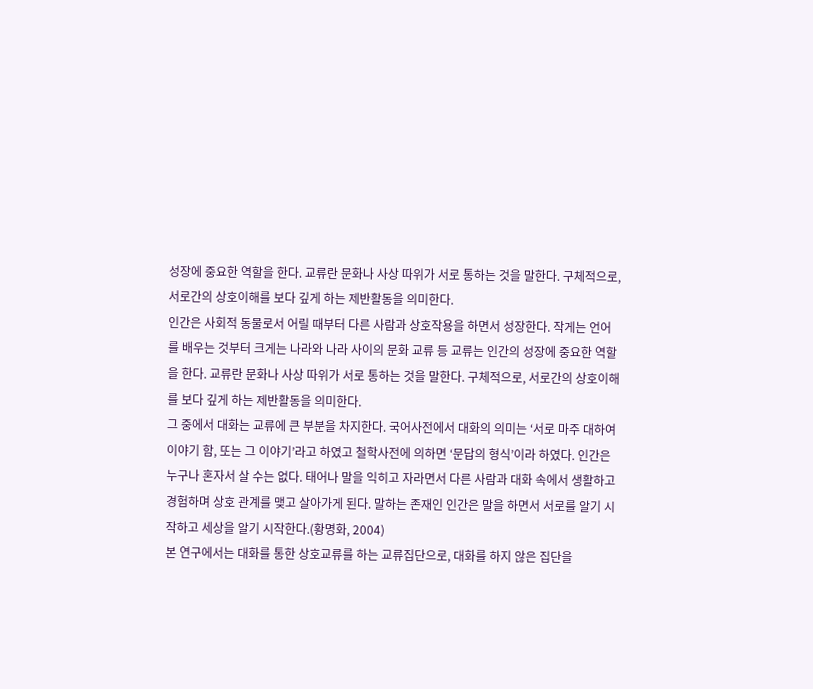성장에 중요한 역할을 한다. 교류란 문화나 사상 따위가 서로 통하는 것을 말한다. 구체적으로, 서로간의 상호이해를 보다 깊게 하는 제반활동을 의미한다.
인간은 사회적 동물로서 어릴 때부터 다른 사람과 상호작용을 하면서 성장한다. 작게는 언어를 배우는 것부터 크게는 나라와 나라 사이의 문화 교류 등 교류는 인간의 성장에 중요한 역할을 한다. 교류란 문화나 사상 따위가 서로 통하는 것을 말한다. 구체적으로, 서로간의 상호이해를 보다 깊게 하는 제반활동을 의미한다.
그 중에서 대화는 교류에 큰 부분을 차지한다. 국어사전에서 대화의 의미는 ‘서로 마주 대하여 이야기 함, 또는 그 이야기’라고 하였고 철학사전에 의하면 ‘문답의 형식’이라 하였다. 인간은 누구나 혼자서 살 수는 없다. 태어나 말을 익히고 자라면서 다른 사람과 대화 속에서 생활하고 경험하며 상호 관계를 맺고 살아가게 된다. 말하는 존재인 인간은 말을 하면서 서로를 알기 시작하고 세상을 알기 시작한다.(황명화, 2004)
본 연구에서는 대화를 통한 상호교류를 하는 교류집단으로, 대화를 하지 않은 집단을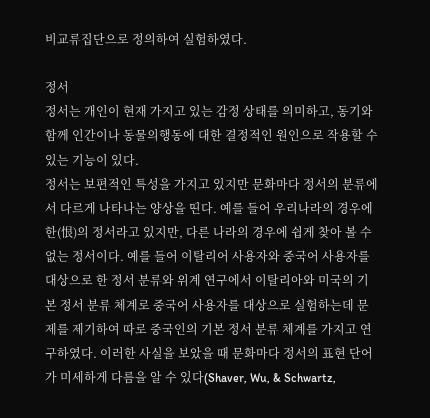비교류집단으로 정의하여 실험하였다.

정서
정서는 개인이 현재 가지고 있는 감정 상태를 의미하고, 동기와 함께 인간이나 동물의행동에 대한 결정적인 원인으로 작용할 수 있는 기능이 있다.
정서는 보편적인 특성을 가지고 있지만 문화마다 정서의 분류에서 다르게 나타나는 양상을 띤다. 예를 들어 우리나라의 경우에 한(恨)의 정서라고 있지만, 다른 나라의 경우에 쉽게 찾아 볼 수 없는 정서이다. 예를 들어 이탈리어 사용자와 중국어 사용자를 대상으로 한 정서 분류와 위계 연구에서 이탈리아와 미국의 기본 정서 분류 체계로 중국어 사용자를 대상으로 실험하는데 문제를 제기하여 따로 중국인의 기본 정서 분류 체계를 가지고 연구하였다. 이러한 사실을 보았을 때 문화마다 정서의 표현 단어가 미세하게 다름을 알 수 있다(Shaver, Wu, & Schwartz,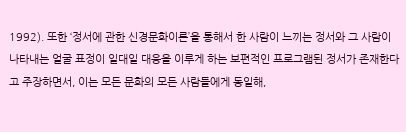1992). 또한 ‘정서에 관한 신경문화이론’을 통해서 한 사람이 느끼는 정서와 그 사람이 나타내는 얼굴 표정이 일대일 대응을 이루게 하는 보편적인 프로그램된 정서가 존재한다고 주장하면서, 이는 모든 문화의 모든 사람들에게 동일해,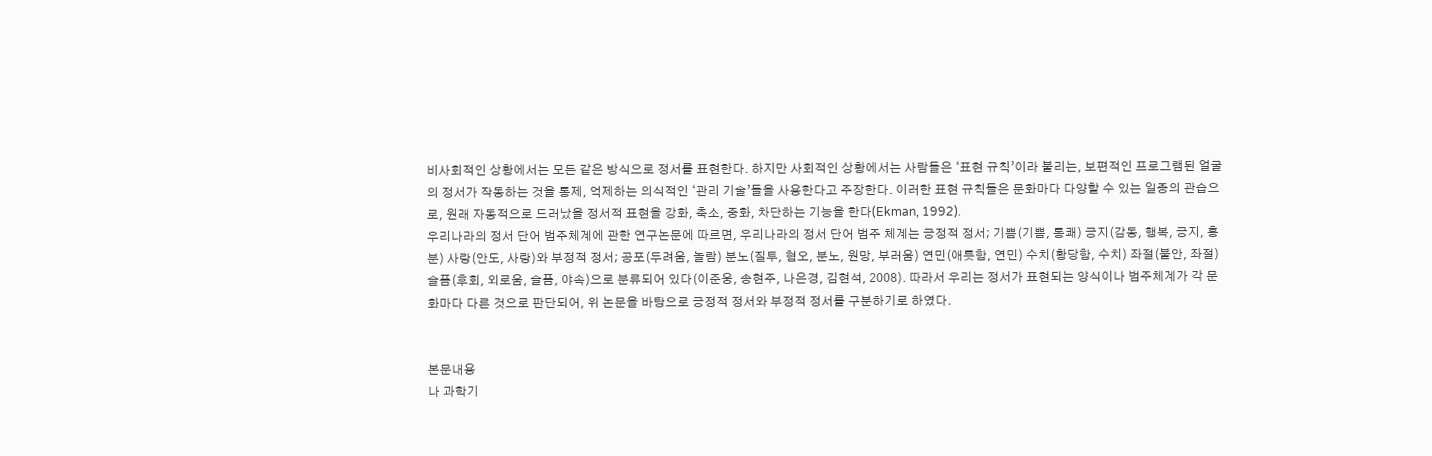비사회적인 상황에서는 모든 같은 방식으로 정서를 표현한다. 하지만 사회적인 상황에서는 사람들은 ‘표현 규칙’이라 불리는, 보편적인 프로그램된 얼굴의 정서가 작동하는 것을 통제, 억제하는 의식적인 ‘관리 기술’들을 사용한다고 주장한다. 이러한 표현 규칙들은 문화마다 다양할 수 있는 일종의 관습으로, 원래 자동적으로 드러났을 정서적 표현을 강화, 축소, 중화, 차단하는 기능을 한다(Ekman, 1992).
우리나라의 정서 단어 범주체계에 관한 연구논문에 따르면, 우리나라의 정서 단어 범주 체계는 긍정적 정서; 기쁨(기쁨, 통쾌) 긍지(감동, 행복, 긍지, 흥분) 사랑(안도, 사랑)와 부정적 정서; 공포(두려움, 놀람) 분노(질투, 혐오, 분노, 원망, 부러움) 연민(애틋함, 연민) 수치(황당함, 수치) 좌절(불안, 좌절) 슬픔(후회, 외로움, 슬픔, 야속)으로 분류되어 있다(이준웅, 송현주, 나은경, 김현석, 2008). 따라서 우리는 정서가 표현되는 양식이나 범주체계가 각 문화마다 다른 것으로 판단되어, 위 논문을 바탕으로 긍정적 정서와 부정적 정서를 구분하기로 하였다.


본문내용
나 과학기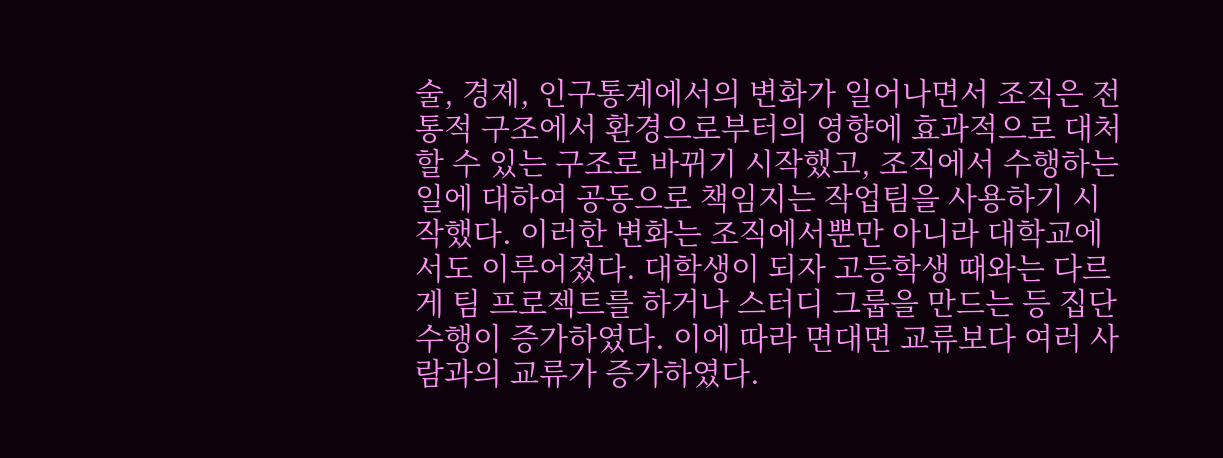술, 경제, 인구통계에서의 변화가 일어나면서 조직은 전통적 구조에서 환경으로부터의 영향에 효과적으로 대처할 수 있는 구조로 바뀌기 시작했고, 조직에서 수행하는 일에 대하여 공동으로 책임지는 작업팀을 사용하기 시작했다. 이러한 변화는 조직에서뿐만 아니라 대학교에서도 이루어졌다. 대학생이 되자 고등학생 때와는 다르게 팀 프로젝트를 하거나 스터디 그룹을 만드는 등 집단수행이 증가하였다. 이에 따라 면대면 교류보다 여러 사람과의 교류가 증가하였다.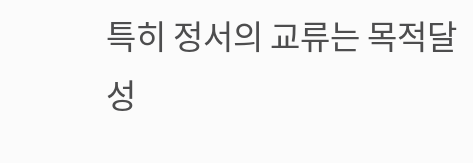특히 정서의 교류는 목적달성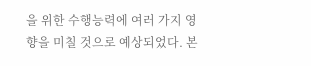을 위한 수행능력에 여러 가지 영향을 미칠 것으로 예상되었다. 본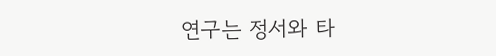연구는 정서와 타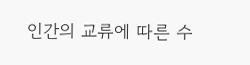인간의 교류에 따른 수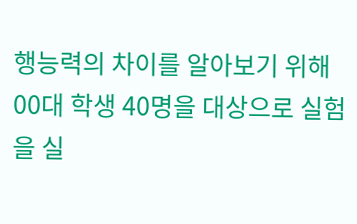행능력의 차이를 알아보기 위해 00대 학생 40명을 대상으로 실험을 실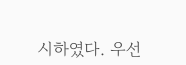시하였다. 우선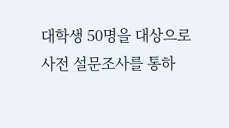대학생 50명을 대상으로 사전 설문조사를 통하